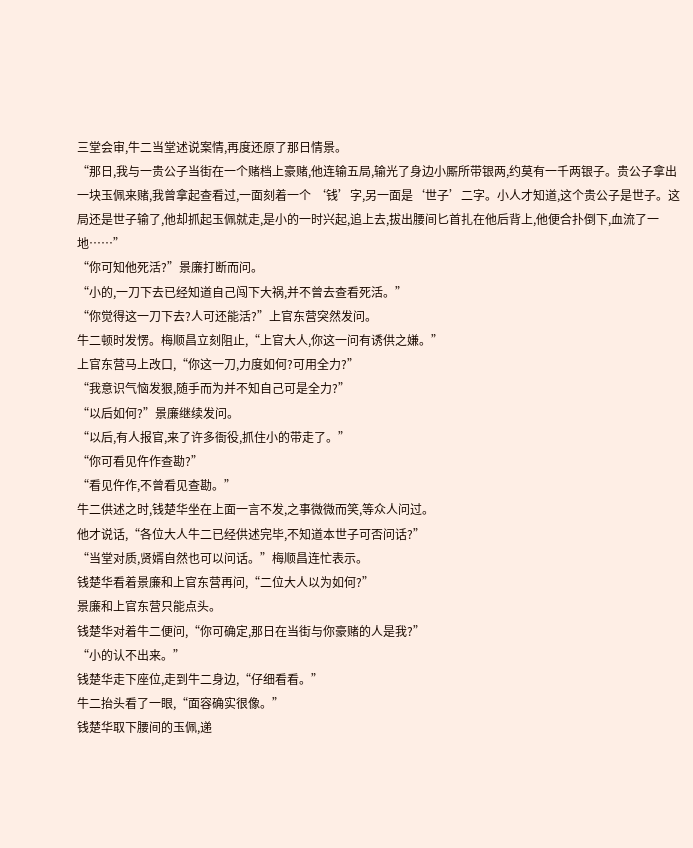三堂会审,牛二当堂述说案情,再度还原了那日情景。
“那日,我与一贵公子当街在一个赌档上豪赌,他连输五局,输光了身边小厮所带银两,约莫有一千两银子。贵公子拿出一块玉佩来赌,我曾拿起查看过,一面刻着一个 ‘钱’字,另一面是‘世子’二字。小人才知道,这个贵公子是世子。这局还是世子输了,他却抓起玉佩就走,是小的一时兴起,追上去,拔出腰间匕首扎在他后背上,他便合扑倒下,血流了一地……”
“你可知他死活?”景廉打断而问。
“小的,一刀下去已经知道自己闯下大祸,并不曾去查看死活。”
“你觉得这一刀下去?人可还能活?”上官东营突然发问。
牛二顿时发愣。梅顺昌立刻阻止,“上官大人,你这一问有诱供之嫌。”
上官东营马上改口,“你这一刀,力度如何?可用全力?”
“我意识气恼发狠,随手而为并不知自己可是全力?”
“以后如何?”景廉继续发问。
“以后,有人报官,来了许多衙役,抓住小的带走了。”
“你可看见仵作查勘?”
“看见仵作,不曾看见查勘。”
牛二供述之时,钱楚华坐在上面一言不发,之事微微而笑,等众人问过。
他才说话,“各位大人牛二已经供述完毕,不知道本世子可否问话?”
“当堂对质,贤婿自然也可以问话。”梅顺昌连忙表示。
钱楚华看着景廉和上官东营再问,“二位大人以为如何?”
景廉和上官东营只能点头。
钱楚华对着牛二便问,“你可确定,那日在当街与你豪赌的人是我?”
“小的认不出来。”
钱楚华走下座位,走到牛二身边,“仔细看看。”
牛二抬头看了一眼,“面容确实很像。”
钱楚华取下腰间的玉佩,递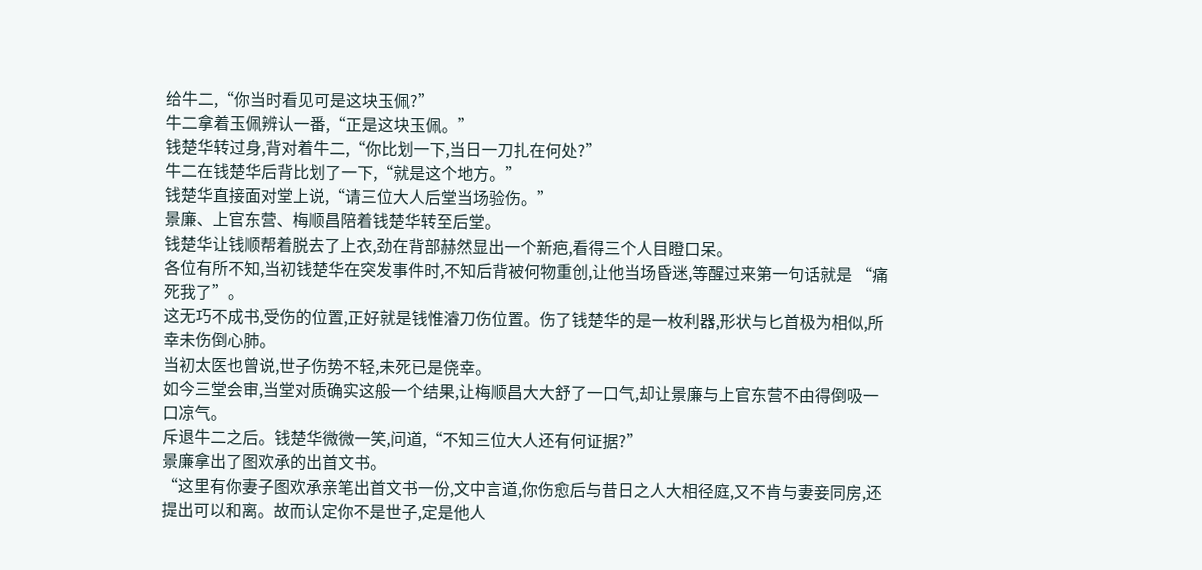给牛二,“你当时看见可是这块玉佩?”
牛二拿着玉佩辨认一番,“正是这块玉佩。”
钱楚华转过身,背对着牛二,“你比划一下,当日一刀扎在何处?”
牛二在钱楚华后背比划了一下,“就是这个地方。”
钱楚华直接面对堂上说,“请三位大人后堂当场验伤。”
景廉、上官东营、梅顺昌陪着钱楚华转至后堂。
钱楚华让钱顺帮着脱去了上衣,劲在背部赫然显出一个新疤,看得三个人目瞪口呆。
各位有所不知,当初钱楚华在突发事件时,不知后背被何物重创,让他当场昏迷,等醒过来第一句话就是 “痛死我了”。
这无巧不成书,受伤的位置,正好就是钱惟濬刀伤位置。伤了钱楚华的是一枚利器,形状与匕首极为相似,所幸未伤倒心肺。
当初太医也曾说,世子伤势不轻,未死已是侥幸。
如今三堂会审,当堂对质确实这般一个结果,让梅顺昌大大舒了一口气,却让景廉与上官东营不由得倒吸一口凉气。
斥退牛二之后。钱楚华微微一笑,问道,“不知三位大人还有何证据?”
景廉拿出了图欢承的出首文书。
“这里有你妻子图欢承亲笔出首文书一份,文中言道,你伤愈后与昔日之人大相径庭,又不肯与妻妾同房,还提出可以和离。故而认定你不是世子,定是他人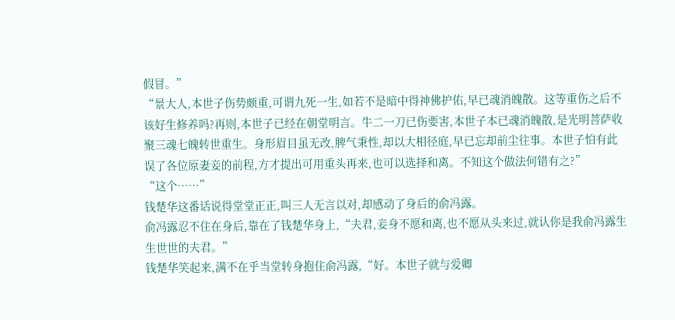假冒。”
“景大人,本世子伤势颇重,可谓九死一生,如若不是暗中得神佛护佑,早已魂消魄散。这等重伤之后不该好生修养吗?再则,本世子已经在朝堂明言。牛二一刀已伤要害,本世子本已魂消魄散,是光明菩萨收聚三魂七魄转世重生。身形眉目虽无改,脾气秉性,却以大相径庭,早已忘却前尘往事。本世子怕有此误了各位原妻妾的前程,方才提出可用重头再来,也可以选择和离。不知这个做法何错有之?”
“这个……”
钱楚华这番话说得堂堂正正,叫三人无言以对,却感动了身后的俞冯露。
俞冯露忍不住在身后,靠在了钱楚华身上,“夫君,妾身不愿和离,也不愿从头来过,就认你是我俞冯露生生世世的夫君。”
钱楚华笑起来,满不在乎当堂转身抱住俞冯露,“好。本世子就与爱卿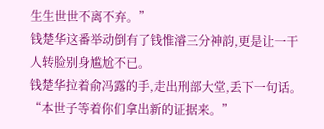生生世世不离不弃。”
钱楚华这番举动倒有了钱惟濬三分神韵,更是让一干人转脸别身尴尬不已。
钱楚华拉着俞冯露的手,走出刑部大堂,丢下一句话。
“本世子等着你们拿出新的证据来。”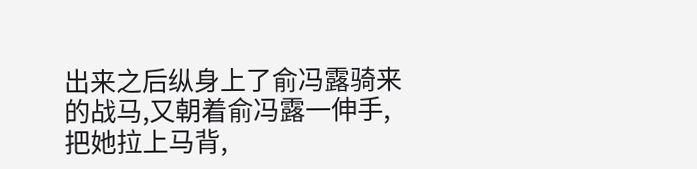出来之后纵身上了俞冯露骑来的战马,又朝着俞冯露一伸手,把她拉上马背,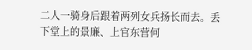二人一骑身后跟着两列女兵扬长而去。丢下堂上的景廉、上官东营何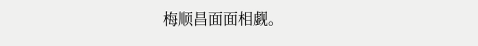梅顺昌面面相觑。